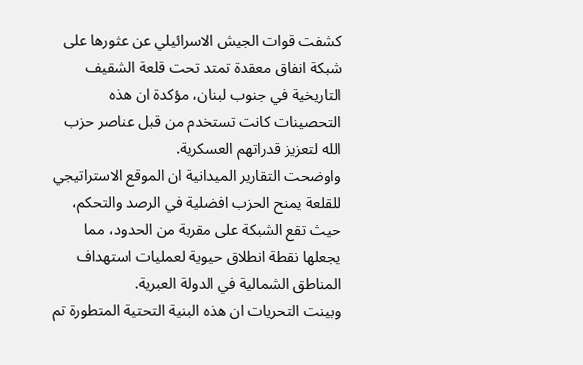كشفت قوات الجيش الاسرائيلي عن عثورها على شبكة انفاق معقدة تمتد تحت قلعة الشقيف التاريخية في جنوب لبنان، مؤكدة ان هذه التحصينات كانت تستخدم من قبل عناصر حزب الله لتعزيز قدراتهم العسكرية.
واوضحت التقارير الميدانية ان الموقع الاستراتيجي للقلعة يمنح الحزب افضلية في الرصد والتحكم، حيث تقع الشبكة على مقربة من الحدود، مما يجعلها نقطة انطلاق حيوية لعمليات استهداف المناطق الشمالية في الدولة العبرية.
وبينت التحريات ان هذه البنية التحتية المتطورة تم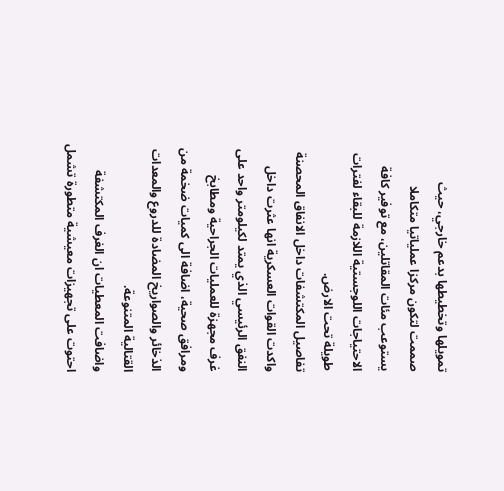تمويلها وتخطيطها بدعم خارجي، حيث صممت لتكون مركزا عملياتيا متكاملا يستوعب مئات المقاتلين، مع توفير كافة الاحتياجات اللوجستية اللازمة للبقاء لفترات طويلة تحت الارض.
تفاصيل المكتشفات داخل الانفاق المحصنة
واكدت القوات العسكرية انها عثرت داخل النفق الرئيسي الذي يمتد لكيلومتر واحد على غرف مجهزة للعمليات الجراحية ومطابخ ومرافق صحية، اضافة الى كميات ضخمة من الذخائر والصواريخ المضادة للدروع والمعدات القتالية المتنوعة.
واضافت المعطيات ان الغرف المكتشفة احتوت على تجهيزات معيشية متطورة تشمل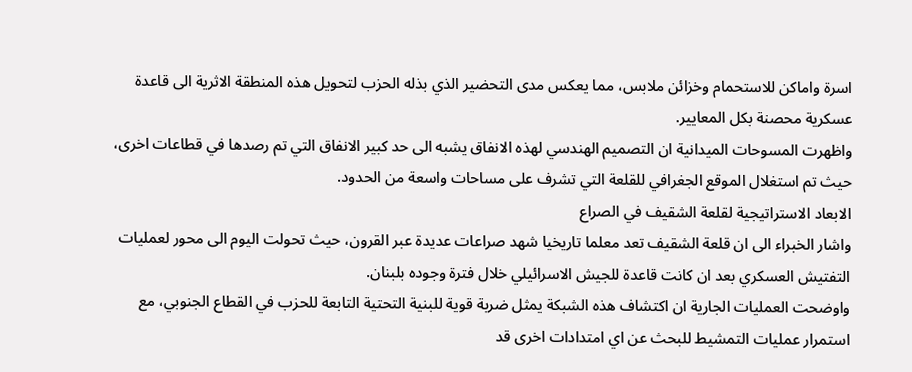اسرة واماكن للاستحمام وخزائن ملابس، مما يعكس مدى التحضير الذي بذله الحزب لتحويل هذه المنطقة الاثرية الى قاعدة عسكرية محصنة بكل المعايير.
واظهرت المسوحات الميدانية ان التصميم الهندسي لهذه الانفاق يشبه الى حد كبير الانفاق التي تم رصدها في قطاعات اخرى، حيث تم استغلال الموقع الجغرافي للقلعة التي تشرف على مساحات واسعة من الحدود.
الابعاد الاستراتيجية لقلعة الشقيف في الصراع
واشار الخبراء الى ان قلعة الشقيف تعد معلما تاريخيا شهد صراعات عديدة عبر القرون، حيث تحولت اليوم الى محور لعمليات التفتيش العسكري بعد ان كانت قاعدة للجيش الاسرائيلي خلال فترة وجوده بلبنان.
واوضحت العمليات الجارية ان اكتشاف هذه الشبكة يمثل ضربة قوية للبنية التحتية التابعة للحزب في القطاع الجنوبي، مع استمرار عمليات التمشيط للبحث عن اي امتدادات اخرى قد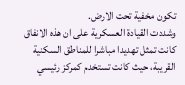تكون مخفية تحت الارض.
وشددت القيادة العسكرية على ان هذه الانفاق كانت تمثل تهديدا مباشرا للمناطق السكنية القريبة، حيث كانت تستخدم كمركز رئيسي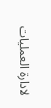لادارة العمليات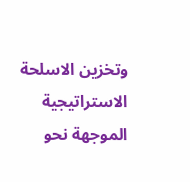وتخزين الاسلحة الاستراتيجية الموجهة نحو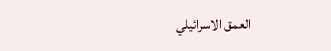العمق الاسرائيلي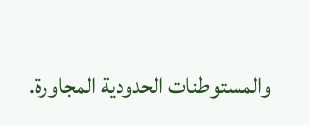والمستوطنات الحدودية المجاورة.